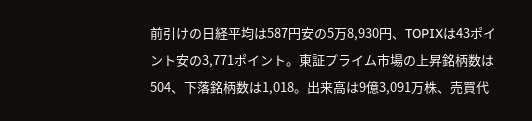前引けの日経平均は587円安の5万8,930円、TOPIXは43ポイント安の3,771ポイント。東証プライム市場の上昇銘柄数は504、下落銘柄数は1,018。出来高は9億3,091万株、売買代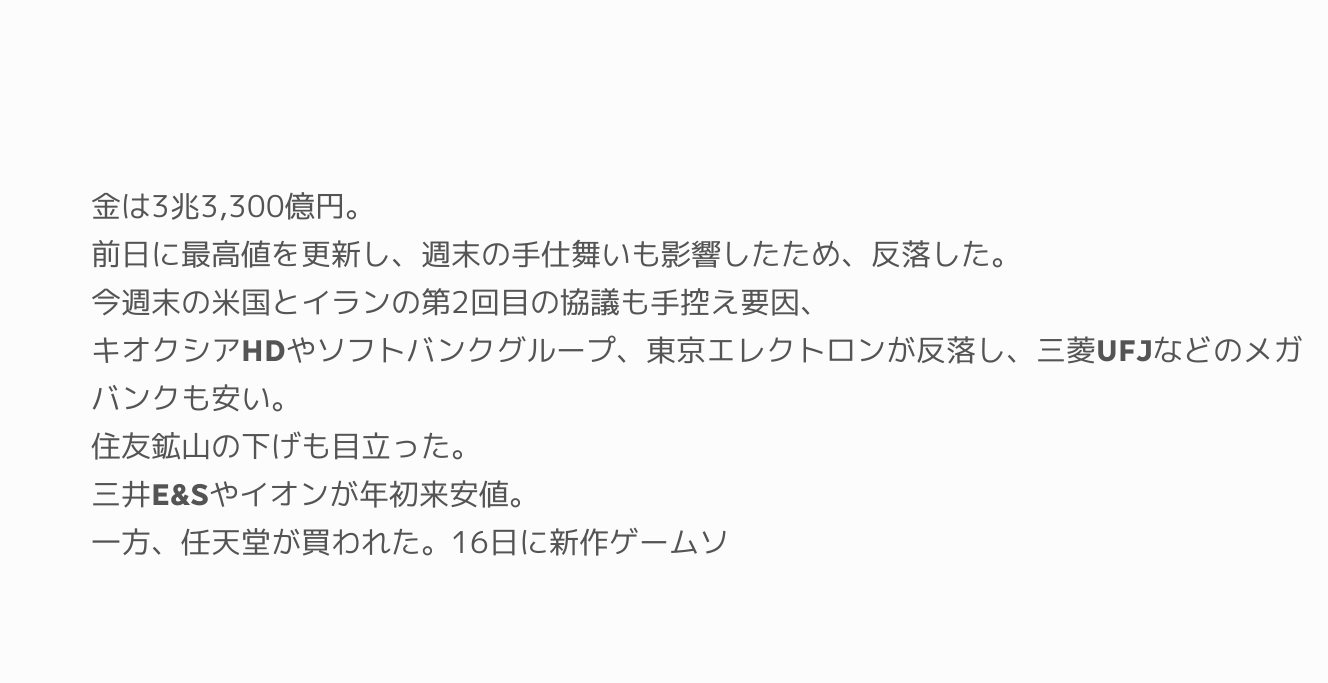金は3兆3,300億円。
前日に最高値を更新し、週末の手仕舞いも影響したため、反落した。
今週末の米国とイランの第2回目の協議も手控え要因、
キオクシアHDやソフトバンクグループ、東京エレクトロンが反落し、三菱UFJなどのメガバンクも安い。
住友鉱山の下げも目立った。
三井E&Sやイオンが年初来安値。
一方、任天堂が買われた。16日に新作ゲームソ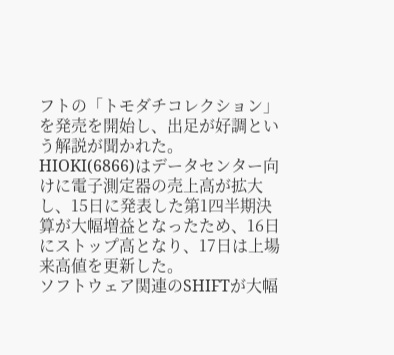フトの「トモダチコレクション」を発売を開始し、出足が好調という解説が聞かれた。
HIOKI(6866)はデータセンター向けに電子測定器の売上高が拡大し、15日に発表した第1四半期決算が大幅増益となったため、16日にストップ高となり、17日は上場来高値を更新した。
ソフトウェア関連のSHIFTが大幅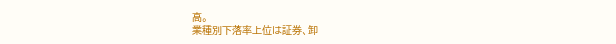高。
業種別下落率上位は証券、卸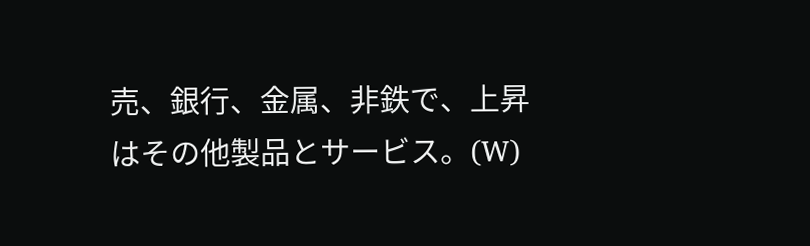売、銀行、金属、非鉄で、上昇はその他製品とサービス。(W)